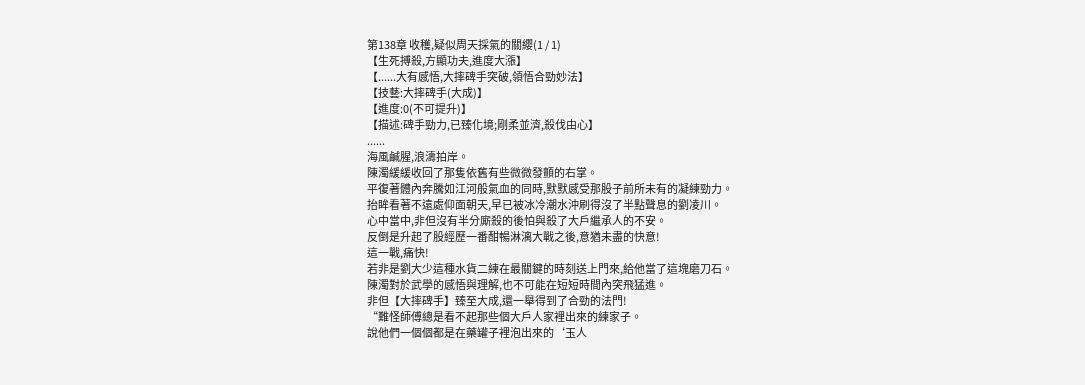第138章 收穫,疑似周天採氣的關纓(1 / 1)
【生死搏殺,方顯功夫,進度大漲】
【......大有感悟,大摔碑手突破,領悟合勁妙法】
【技藝:大摔碑手(大成)】
【進度:0(不可提升)】
【描述:碑手勁力,已臻化境;剛柔並濟,殺伐由心】
......
海風鹹腥,浪濤拍岸。
陳濁緩緩收回了那隻依舊有些微微發顫的右掌。
平復著體內奔騰如江河般氣血的同時,默默感受那股子前所未有的凝練勁力。
抬眸看著不遠處仰面朝天,早已被冰冷潮水沖刷得沒了半點聲息的劉凌川。
心中當中,非但沒有半分廝殺的後怕與殺了大戶繼承人的不安。
反倒是升起了股經歷一番酣暢淋漓大戰之後,意猶未盡的快意!
這一戰,痛快!
若非是劉大少這種水貨二練在最關鍵的時刻送上門來,給他當了這塊磨刀石。
陳濁對於武學的感悟與理解,也不可能在短短時間內突飛猛進。
非但【大摔碑手】臻至大成,還一舉得到了合勁的法門!
“難怪師傅總是看不起那些個大戶人家裡出來的練家子。
說他們一個個都是在藥罐子裡泡出來的‘玉人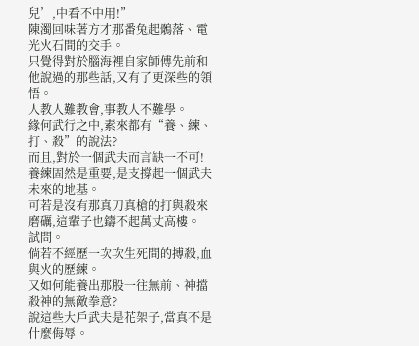兒’,中看不中用!”
陳濁回味著方才那番兔起鶻落、電光火石間的交手。
只覺得對於腦海裡自家師傅先前和他說過的那些話,又有了更深些的領悟。
人教人難教會,事教人不難學。
緣何武行之中,素來都有“養、練、打、殺”的說法?
而且,對於一個武夫而言缺一不可!
養練固然是重要,是支撐起一個武夫未來的地基。
可若是沒有那真刀真槍的打與殺來磨礪,這輩子也鑄不起萬丈高樓。
試問。
倘若不經歷一次次生死間的搏殺,血與火的歷練。
又如何能養出那股一往無前、神擋殺神的無敵拳意?
說這些大戶武夫是花架子,當真不是什麼侮辱。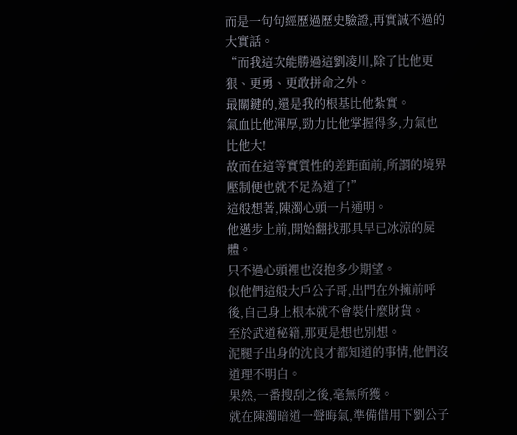而是一句句經歷過歷史驗證,再實誠不過的大實話。
“而我這次能勝過這劉凌川,除了比他更狠、更勇、更敢拼命之外。
最關鍵的,還是我的根基比他紮實。
氣血比他渾厚,勁力比他掌握得多,力氣也比他大!
故而在這等實質性的差距面前,所謂的境界壓制便也就不足為道了!”
這般想著,陳濁心頭一片通明。
他邁步上前,開始翻找那具早已冰涼的屍體。
只不過心頭裡也沒抱多少期望。
似他們這般大戶公子哥,出門在外擁前呼後,自己身上根本就不會裝什麼財貨。
至於武道秘籍,那更是想也別想。
泥腿子出身的沈良才都知道的事情,他們沒道理不明白。
果然,一番搜刮之後,毫無所獲。
就在陳濁暗道一聲晦氣,準備借用下劉公子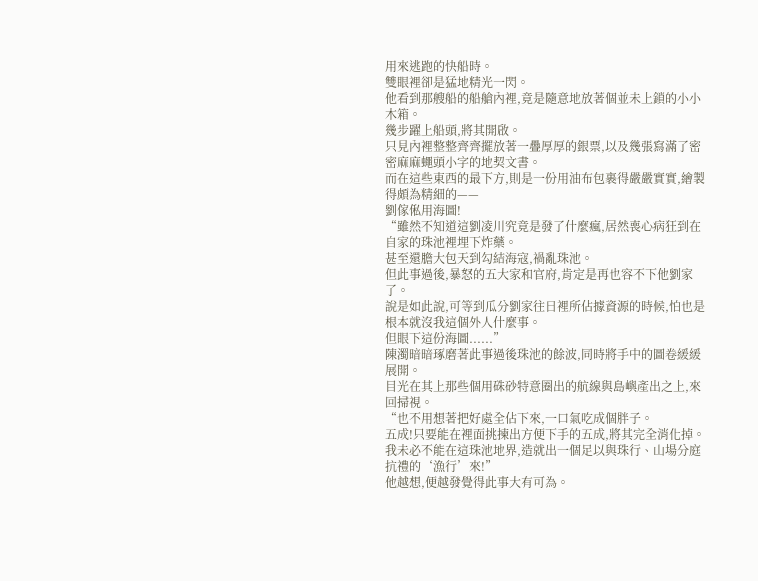用來逃跑的快船時。
雙眼裡卻是猛地精光一閃。
他看到那艘船的船艙內裡,竟是隨意地放著個並未上鎖的小小木箱。
幾步躍上船頭,將其開啟。
只見內裡整整齊齊擺放著一疊厚厚的銀票,以及幾張寫滿了密密麻麻蠅頭小字的地契文書。
而在這些東西的最下方,則是一份用油布包裹得嚴嚴實實,繪製得頗為精細的——
劉傢俬用海圖!
“雖然不知道這劉凌川究竟是發了什麼瘋,居然喪心病狂到在自家的珠池裡埋下炸藥。
甚至還膽大包天到勾結海寇,禍亂珠池。
但此事過後,暴怒的五大家和官府,肯定是再也容不下他劉家了。
說是如此說,可等到瓜分劉家往日裡所佔據資源的時候,怕也是根本就沒我這個外人什麼事。
但眼下這份海圖......”
陳濁暗暗琢磨著此事過後珠池的餘波,同時將手中的圖卷緩緩展開。
目光在其上那些個用硃砂特意圈出的航線與島嶼產出之上,來回掃視。
“也不用想著把好處全佔下來,一口氣吃成個胖子。
五成!只要能在裡面挑揀出方便下手的五成,將其完全消化掉。
我未必不能在這珠池地界,造就出一個足以與珠行、山場分庭抗禮的‘漁行’來!”
他越想,便越發覺得此事大有可為。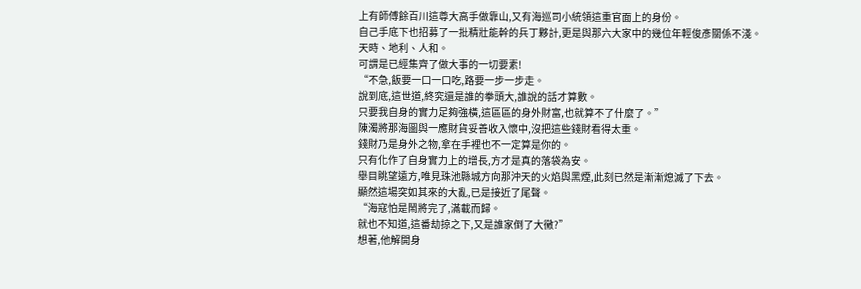上有師傅餘百川這尊大高手做靠山,又有海巡司小統領這重官面上的身份。
自己手底下也招募了一批精壯能幹的兵丁夥計,更是與那六大家中的幾位年輕俊彥關係不淺。
天時、地利、人和。
可謂是已經集齊了做大事的一切要素!
“不急,飯要一口一口吃,路要一步一步走。
說到底,這世道,終究還是誰的拳頭大,誰說的話才算數。
只要我自身的實力足夠強橫,這區區的身外財富,也就算不了什麼了。”
陳濁將那海圖與一應財貨妥善收入懷中,沒把這些錢財看得太重。
錢財乃是身外之物,拿在手裡也不一定算是你的。
只有化作了自身實力上的增長,方才是真的落袋為安。
舉目眺望遠方,唯見珠池縣城方向那沖天的火焰與黑煙,此刻已然是漸漸熄滅了下去。
顯然這場突如其來的大亂,已是接近了尾聲。
“海寇怕是鬧將完了,滿載而歸。
就也不知道,這番劫掠之下,又是誰家倒了大黴?”
想著,他解開身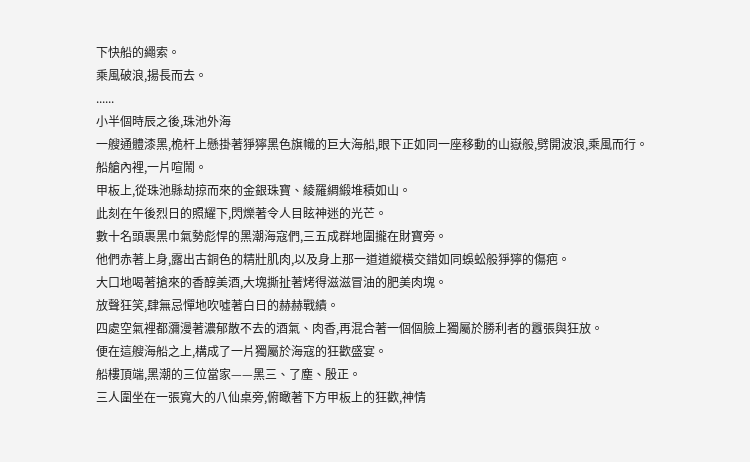下快船的繩索。
乘風破浪,揚長而去。
......
小半個時辰之後,珠池外海
一艘通體漆黑,桅杆上懸掛著猙獰黑色旗幟的巨大海船,眼下正如同一座移動的山嶽般,劈開波浪,乘風而行。
船艙內裡,一片喧鬧。
甲板上,從珠池縣劫掠而來的金銀珠寶、綾羅綢緞堆積如山。
此刻在午後烈日的照耀下,閃爍著令人目眩神迷的光芒。
數十名頭裹黑巾氣勢彪悍的黑潮海寇們,三五成群地圍攏在財寶旁。
他們赤著上身,露出古銅色的精壯肌肉,以及身上那一道道縱橫交錯如同蜈蚣般猙獰的傷疤。
大口地喝著搶來的香醇美酒,大塊撕扯著烤得滋滋冒油的肥美肉塊。
放聲狂笑,肆無忌憚地吹噓著白日的赫赫戰績。
四處空氣裡都瀰漫著濃郁散不去的酒氣、肉香,再混合著一個個臉上獨屬於勝利者的囂張與狂放。
便在這艘海船之上,構成了一片獨屬於海寇的狂歡盛宴。
船樓頂端,黑潮的三位當家——黑三、了塵、殷正。
三人圍坐在一張寬大的八仙桌旁,俯瞰著下方甲板上的狂歡,神情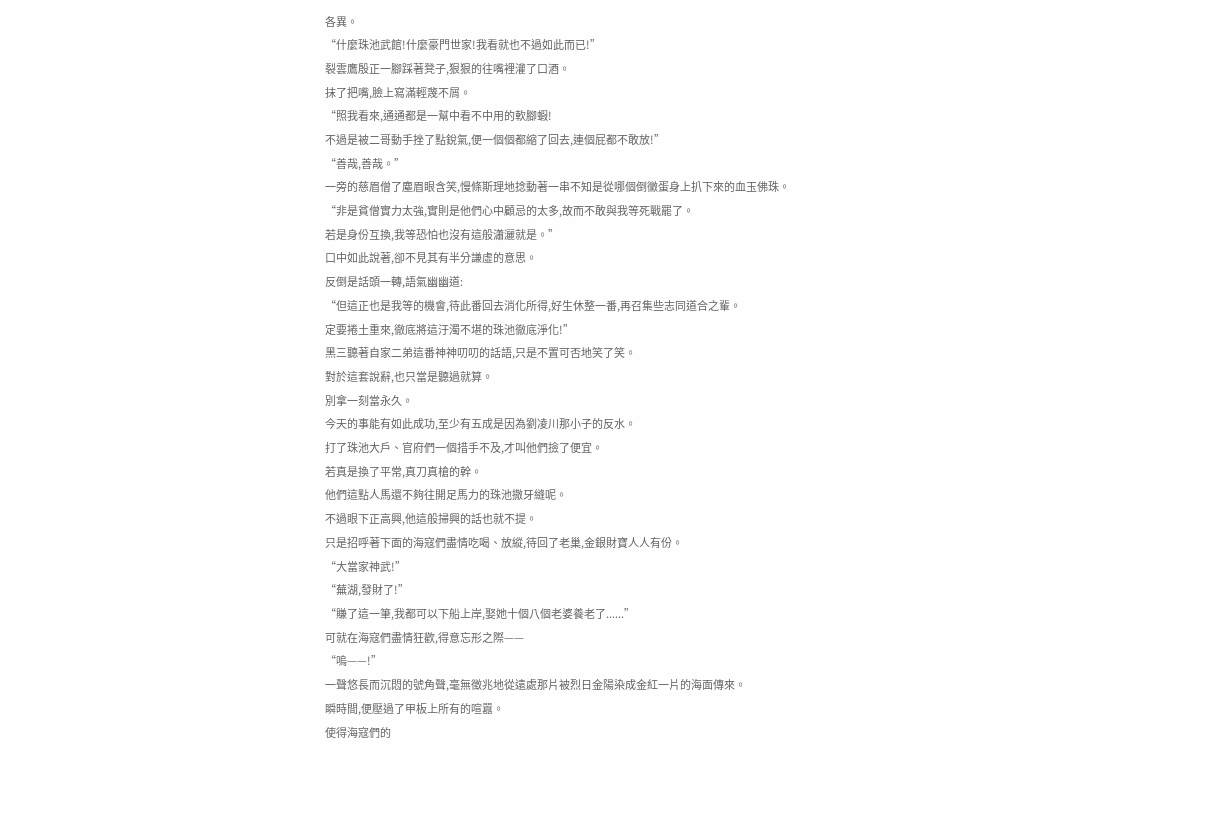各異。
“什麼珠池武館!什麼豪門世家!我看就也不過如此而已!”
裂雲鷹殷正一腳踩著凳子,狠狠的往嘴裡灌了口酒。
抹了把嘴,臉上寫滿輕蔑不屑。
“照我看來,通通都是一幫中看不中用的軟腳蝦!
不過是被二哥動手挫了點銳氣,便一個個都縮了回去,連個屁都不敢放!”
“善哉,善哉。”
一旁的慈眉僧了塵眉眼含笑,慢條斯理地捻動著一串不知是從哪個倒黴蛋身上扒下來的血玉佛珠。
“非是貧僧實力太強,實則是他們心中顧忌的太多,故而不敢與我等死戰罷了。
若是身份互換,我等恐怕也沒有這般瀟灑就是。”
口中如此說著,卻不見其有半分謙虛的意思。
反倒是話頭一轉,語氣幽幽道:
“但這正也是我等的機會,待此番回去消化所得,好生休整一番,再召集些志同道合之輩。
定要捲土重來,徹底將這汙濁不堪的珠池徹底淨化!”
黑三聽著自家二弟這番神神叨叨的話語,只是不置可否地笑了笑。
對於這套說辭,也只當是聽過就算。
別拿一刻當永久。
今天的事能有如此成功,至少有五成是因為劉凌川那小子的反水。
打了珠池大戶、官府們一個措手不及,才叫他們撿了便宜。
若真是換了平常,真刀真槍的幹。
他們這點人馬還不夠往開足馬力的珠池撒牙縫呢。
不過眼下正高興,他這般掃興的話也就不提。
只是招呼著下面的海寇們盡情吃喝、放縱,待回了老巢,金銀財寶人人有份。
“大當家神武!”
“蕪湖,發財了!”
“賺了這一筆,我都可以下船上岸,娶她十個八個老婆養老了......”
可就在海寇們盡情狂歡,得意忘形之際——
“嗚——!”
一聲悠長而沉悶的號角聲,毫無徵兆地從遠處那片被烈日金陽染成金紅一片的海面傳來。
瞬時間,便壓過了甲板上所有的喧囂。
使得海寇們的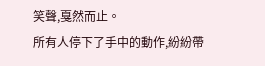笑聲,戛然而止。
所有人停下了手中的動作,紛紛帶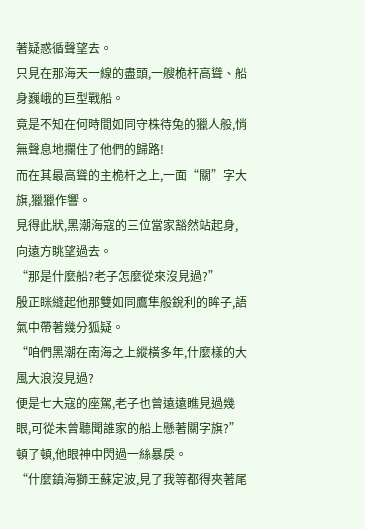著疑惑循聲望去。
只見在那海天一線的盡頭,一艘桅杆高聳、船身巍峨的巨型戰船。
竟是不知在何時間如同守株待兔的獵人般,悄無聲息地攔住了他們的歸路!
而在其最高聳的主桅杆之上,一面“關”字大旗,獵獵作響。
見得此狀,黑潮海寇的三位當家豁然站起身,向遠方眺望過去。
“那是什麼船?老子怎麼從來沒見過?”
殷正眯縫起他那雙如同鷹隼般銳利的眸子,語氣中帶著幾分狐疑。
“咱們黑潮在南海之上縱橫多年,什麼樣的大風大浪沒見過?
便是七大寇的座駕,老子也曾遠遠瞧見過幾眼,可從未曾聽聞誰家的船上懸著關字旗?”
頓了頓,他眼神中閃過一絲暴戾。
“什麼鎮海獅王蘇定波,見了我等都得夾著尾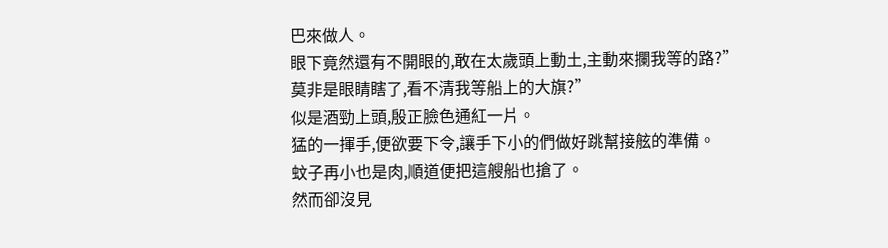巴來做人。
眼下竟然還有不開眼的,敢在太歲頭上動土,主動來攔我等的路?”
莫非是眼睛瞎了,看不清我等船上的大旗?”
似是酒勁上頭,殷正臉色通紅一片。
猛的一揮手,便欲要下令,讓手下小的們做好跳幫接舷的準備。
蚊子再小也是肉,順道便把這艘船也搶了。
然而卻沒見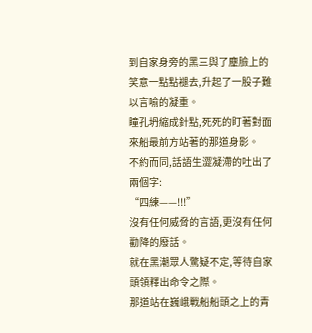到自家身旁的黑三與了塵臉上的笑意一點點褪去,升起了一股子難以言喻的凝重。
瞳孔坍縮成針點,死死的盯著對面來船最前方站著的那道身影。
不約而同,話語生澀凝滯的吐出了兩個字:
“四練——!!!”
沒有任何威脅的言語,更沒有任何勸降的廢話。
就在黑潮眾人驚疑不定,等待自家頭領釋出命令之際。
那道站在巍峨戰船船頭之上的青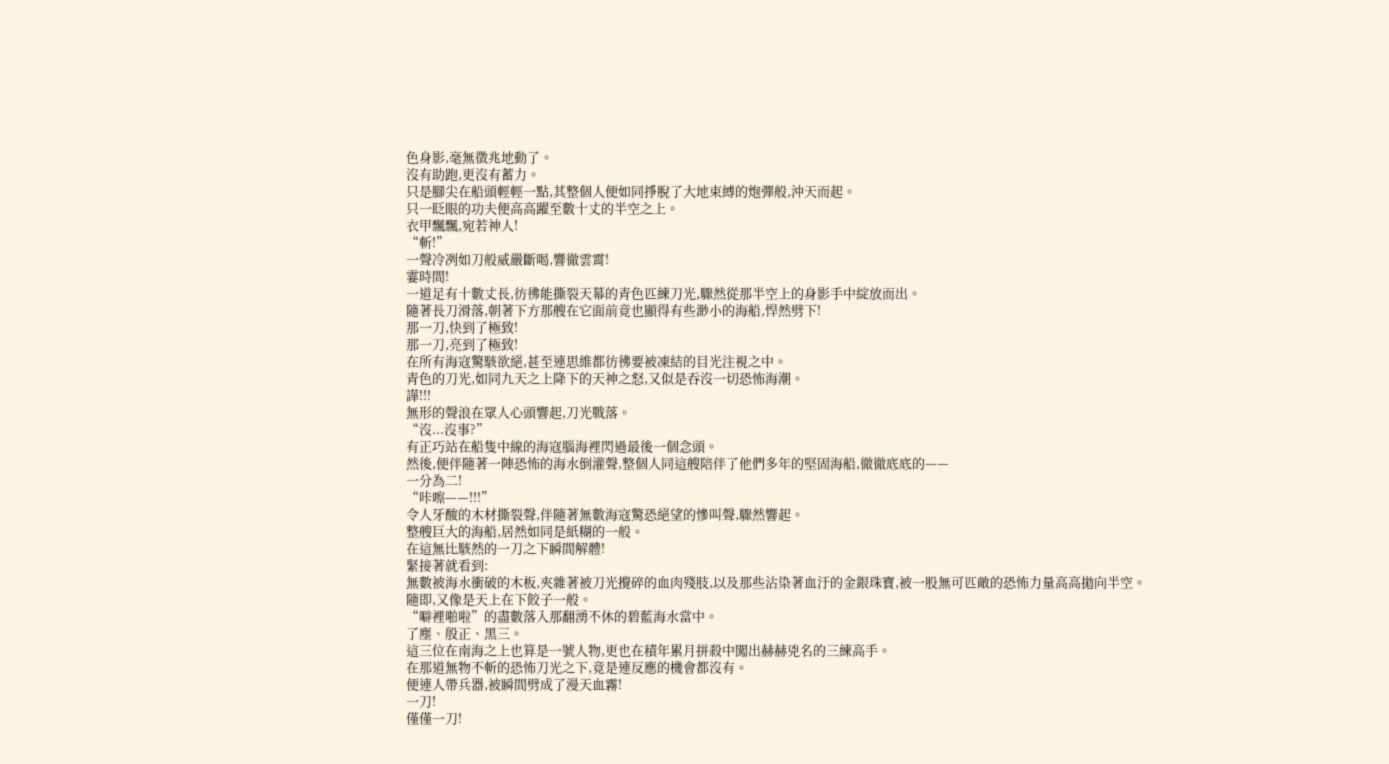色身影,毫無徵兆地動了。
沒有助跑,更沒有蓄力。
只是腳尖在船頭輕輕一點,其整個人便如同掙脫了大地束縛的炮彈般,沖天而起。
只一眨眼的功夫便高高躍至數十丈的半空之上。
衣甲飄飄,宛若神人!
“斬!”
一聲冷冽如刀般威嚴斷喝,響徹雲霄!
霎時間!
一道足有十數丈長,彷彿能撕裂天幕的青色匹練刀光,驟然從那半空上的身影手中綻放而出。
隨著長刀滑落,朝著下方那艘在它面前竟也顯得有些渺小的海船,悍然劈下!
那一刀,快到了極致!
那一刀,亮到了極致!
在所有海寇驚駭欲絕,甚至連思維都彷彿要被凍結的目光注視之中。
青色的刀光,如同九天之上降下的天神之怒,又似是吞沒一切恐怖海潮。
譁!!!
無形的聲浪在眾人心頭響起,刀光戰落。
“沒...沒事?”
有正巧站在船隻中線的海寇腦海裡閃過最後一個念頭。
然後,便伴隨著一陣恐怖的海水倒灌聲,整個人同這艘陪伴了他們多年的堅固海船,徹徹底底的——
一分為二!
“咔嚓——!!!”
令人牙酸的木材撕裂聲,伴隨著無數海寇驚恐絕望的慘叫聲,驟然響起。
整艘巨大的海船,居然如同是紙糊的一般。
在這無比駭然的一刀之下瞬間解體!
緊接著就看到:
無數被海水衝破的木板,夾雜著被刀光攪碎的血肉殘肢,以及那些沾染著血汙的金銀珠寶,被一股無可匹敵的恐怖力量高高拋向半空。
隨即,又像是天上在下餃子一般。
“噼裡啪啦”的盡數落入那翻湧不休的碧藍海水當中。
了塵、殷正、黑三。
這三位在南海之上也算是一號人物,更也在積年累月拼殺中闖出赫赫兇名的三練高手。
在那道無物不斬的恐怖刀光之下,竟是連反應的機會都沒有。
便連人帶兵器,被瞬間劈成了漫天血霧!
一刀!
僅僅一刀!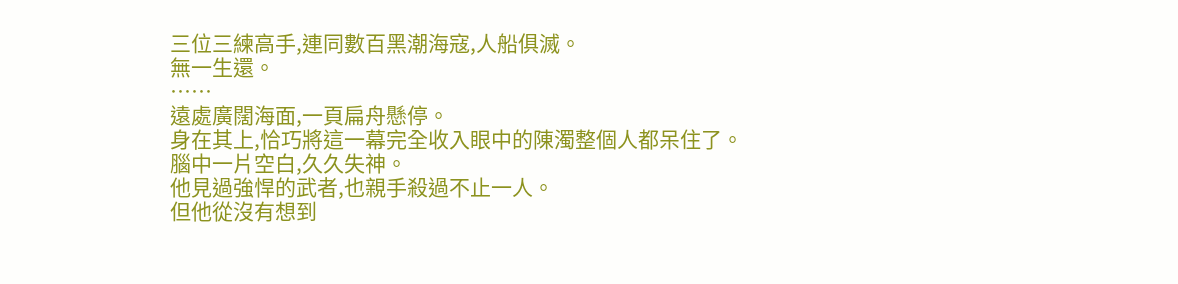三位三練高手,連同數百黑潮海寇,人船俱滅。
無一生還。
……
遠處廣闊海面,一頁扁舟懸停。
身在其上,恰巧將這一幕完全收入眼中的陳濁整個人都呆住了。
腦中一片空白,久久失神。
他見過強悍的武者,也親手殺過不止一人。
但他從沒有想到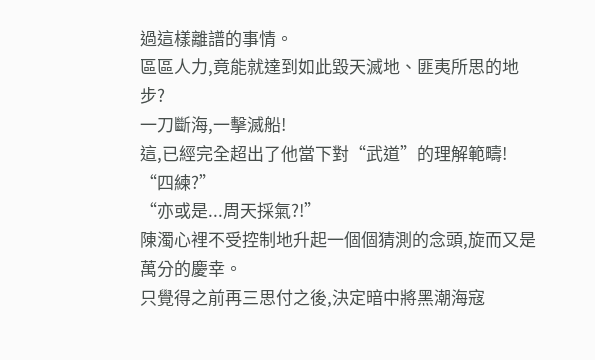過這樣離譜的事情。
區區人力,竟能就達到如此毀天滅地、匪夷所思的地步?
一刀斷海,一擊滅船!
這,已經完全超出了他當下對“武道”的理解範疇!
“四練?”
“亦或是...周天採氣?!”
陳濁心裡不受控制地升起一個個猜測的念頭,旋而又是萬分的慶幸。
只覺得之前再三思付之後,決定暗中將黑潮海寇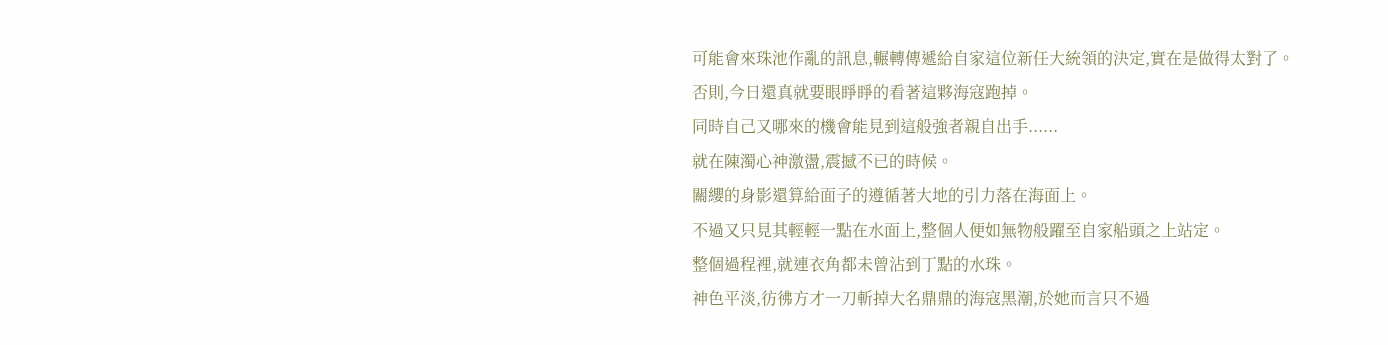可能會來珠池作亂的訊息,輾轉傳遞給自家這位新任大統領的決定,實在是做得太對了。
否則,今日還真就要眼睜睜的看著這夥海寇跑掉。
同時自己又哪來的機會能見到這般強者親自出手......
就在陳濁心神激盪,震撼不已的時候。
關纓的身影還算給面子的遵循著大地的引力落在海面上。
不過又只見其輕輕一點在水面上,整個人便如無物般躍至自家船頭之上站定。
整個過程裡,就連衣角都未曾沾到丁點的水珠。
神色平淡,彷彿方才一刀斬掉大名鼎鼎的海寇黑潮,於她而言只不過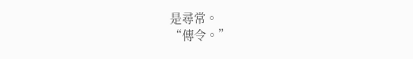是尋常。
“傳令。”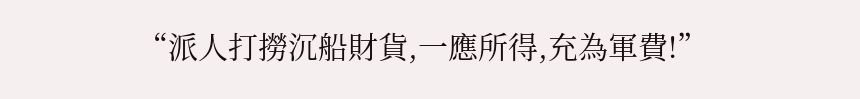“派人打撈沉船財貨,一應所得,充為軍費!”